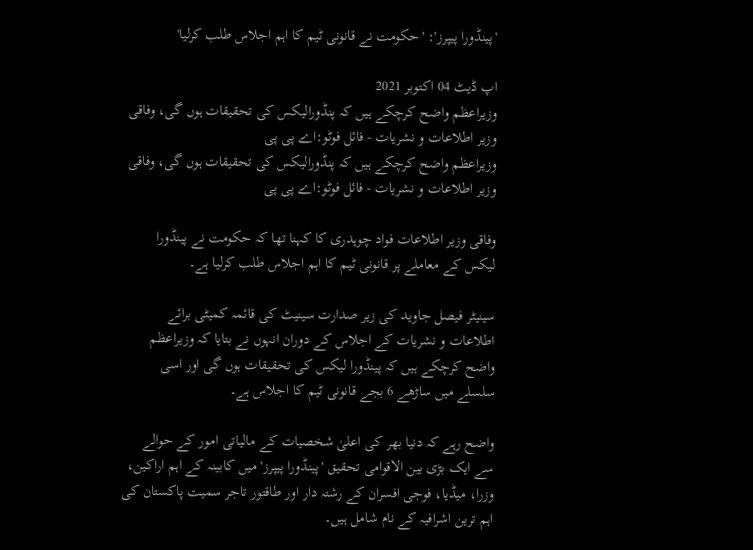'پینڈورا پیپرز': 'حکومت نے قانونی ٹیم کا اہم اجلاس طلب کرلیا'

اپ ڈیٹ 04 اکتوبر 2021
وزیراعظم واضح کرچکے ہیں کہ پنڈورالیکس کی تحقیقات ہوں گی، وفاقی وزیر اطلاعات و نشریات - فائل فوٹو:اے پی پی
وزیراعظم واضح کرچکے ہیں کہ پنڈورالیکس کی تحقیقات ہوں گی، وفاقی وزیر اطلاعات و نشریات - فائل فوٹو:اے پی پی

وفاقی وزیر اطلاعات فواد چوہدری کا کہنا تھا کہ حکومت نے پینڈورا لیکس کے معاملے پر قانونی ٹیم کا اہم اجلاس طلب کرلیا ہے۔

سینیٹر فیصل جاوید کی زیر صدارت سینیٹ کی قائمہ کمیٹی برائے اطلاعات و نشریات کے اجلاس کے دوران انہوں نے بتایا کہ وزیراعظم واضح کرچکے ہیں کہ پینڈورا لیکس کی تحقیقات ہوں گی اور اسی سلسلے میں ساڑھے 6 بجے قانونی ٹیم کا اجلاس ہے۔

واضح رہے کہ دنیا بھر کی اعلیٰ شخصیات کے مالیاتی امور کے حوالے سے ایک بڑی بین الاقوامی تحقیق 'پینڈورا پیپرز' میں کابینہ کے اہم اراکین، وزرا، میڈیا، فوجی افسران کے رشتہ دار اور طاقتور تاجر سمیت پاکستان کی اہم ترین اشرافیہ کے نام شامل ہیں۔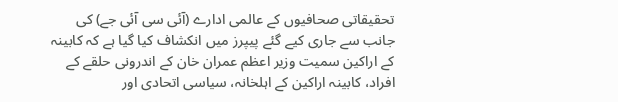تحقیقاتی صحافیوں کے عالمی ادارے (آئی سی آئی جے) کی جانب سے جاری کیے گئے پیپرز میں انکشاف کیا گیا ہے کہ کابینہ کے اراکین سمیت وزیر اعظم عمران خان کے اندرونی حلقے کے افراد، کابینہ اراکین کے اہلخانہ، سیاسی اتحادی اور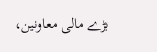بڑے مالی معاونین،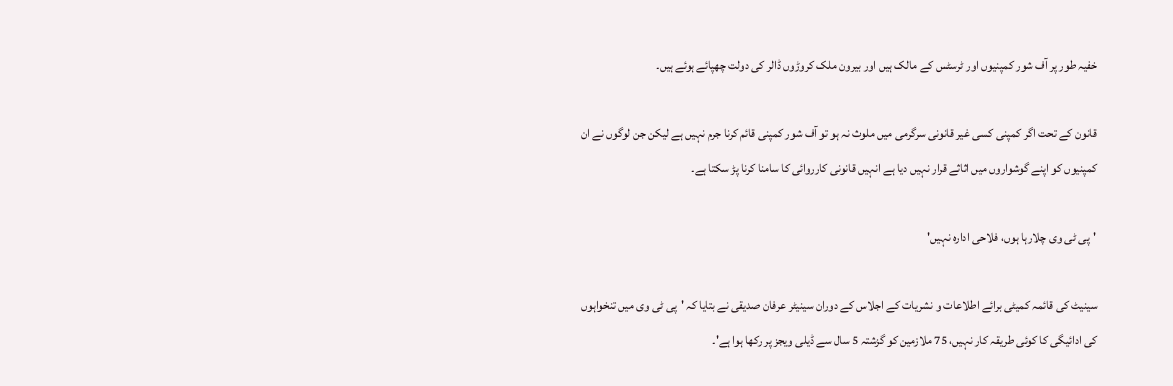خفیہ طور پر آف شور کمپنیوں اور ٹرسٹس کے مالک ہیں اور بیرون ملک کروڑوں ڈالر کی دولت چھپائے ہوئے ہیں۔

قانون کے تحت اگر کمپنی کسی غیر قانونی سرگرمی میں ملوث نہ ہو تو آف شور کمپنی قائم کرنا جرم نہیں ہے لیکن جن لوگوں نے ان کمپنیوں کو اپنے گوشواروں میں اثاثے قرار نہیں دیا ہے انہیں قانونی کارروائی کا سامنا کرنا پڑ سکتا ہے۔

'پی ٹی وی چلارہا ہوں، فلاحی ادارہ نہیں'

سینیٹ کی قائمہ کمیٹی برائے اطلاعات و نشریات کے اجلاس کے دوران سینیٹر عرفان صدیقی نے بتایا کہ 'پی ٹی وی میں تنخواہوں کی ادائیگی کا کوئی طریقہ کار نہیں، 75 ملازمین کو گزشتہ 5 سال سے ڈیلی ویجز پر رکھا ہوا ہے'۔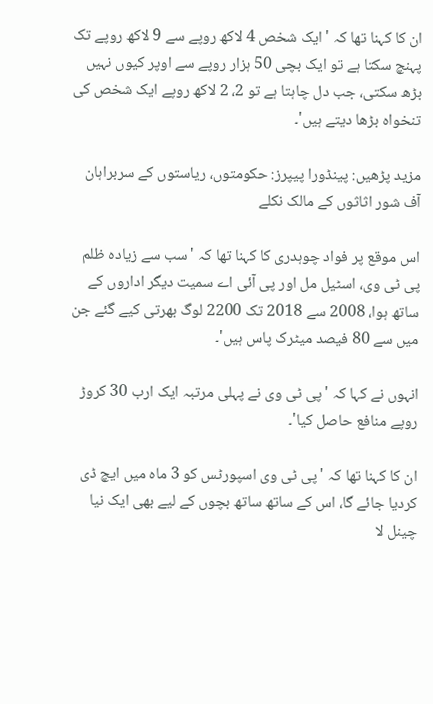ان کا کہنا تھا کہ 'ایک شخص 4 لاکھ روپے سے 9 لاکھ روپے تک پہنچ سکتا ہے تو ایک بچی 50 ہزار روپے سے اوپر کیوں نہیں بڑھ سکتی، جب دل چاہتا ہے تو 2، 2 لاکھ روپے ایک شخص کی تنخواہ بڑھا دیتے ہیں'۔

مزید پڑھیں: پینڈورا پیپرز: حکومتوں، ریاستوں کے سربراہان آف شور اثاثوں کے مالک نکلے

اس موقع پر فواد چوہدری کا کہنا تھا کہ 'سب سے زیادہ ظلم پی ٹی وی، اسٹیل مل اور پی آئی اے سمیت دیگر اداروں کے ساتھ ہوا، 2008 سے 2018 تک 2200 لوگ بھرتی کیے گئے جن میں سے 80 فیصد میٹرک پاس ہیں'۔

انہوں نے کہا کہ 'پی ٹی وی نے پہلی مرتبہ ایک ارب 30 کروڑ روپے منافع حاصل کیا'۔

ان کا کہنا تھا کہ 'پی ٹی وی اسپورٹس کو 3 ماہ میں ایچ ڈی کردیا جائے گا، اس کے ساتھ ساتھ بچوں کے لیے بھی ایک نیا چینل لا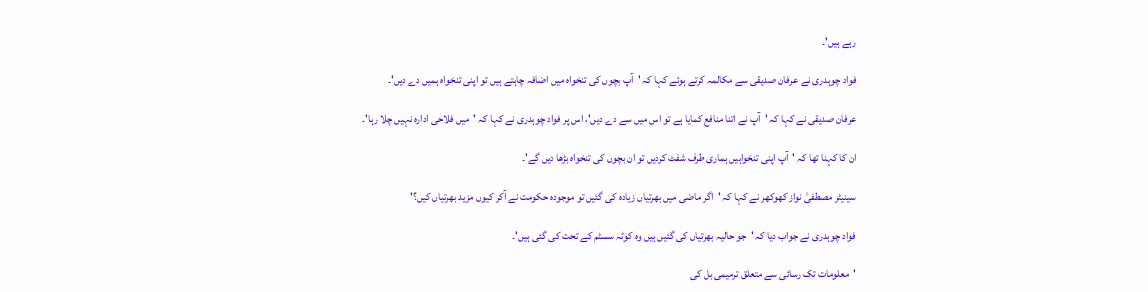رہے ہیں'۔

فواد چوہدری نے عرفان صدیقی سے مکالمہ کرتے ہوئے کہا کہ 'آپ بچوں کی تنخواہ میں اضافہ چاہتے ہیں تو اپنی تنخواہ ہمیں دے دیں'۔

عرفان صدیقی نے کہا کہ 'آپ نے اتنا منافع کمایا ہے تو اس میں سے دے دیں'، اس پر فواد چوہدری نے کہا کہ 'میں فلاحی ادارہ نہیں چلا رہا'۔

ان کا کہنا تھا کہ 'آپ اپنی تنخواہیں ہماری طرف شفٹ کردیں تو ان بچوں کی تنخواہ بڑھا دیں گے'۔

سینیٹر مصطفیٰ نواز کھوکھر نے کہا کہ 'اگر ماضی میں بھرتیاں زیادہ کی گئیں تو موجودہ حکومت نے آکر کیوں مزید بھرتیاں کیں؟'

فواد چوہدری نے جواب دیا کہ 'جو حالیہ بھرتیاں کی گئیں ہیں وہ کوٹہ سسٹم کے تحت کی گئی ہیں'۔

'معلومات تک رسائی سے متعلق ترمیمی بل کی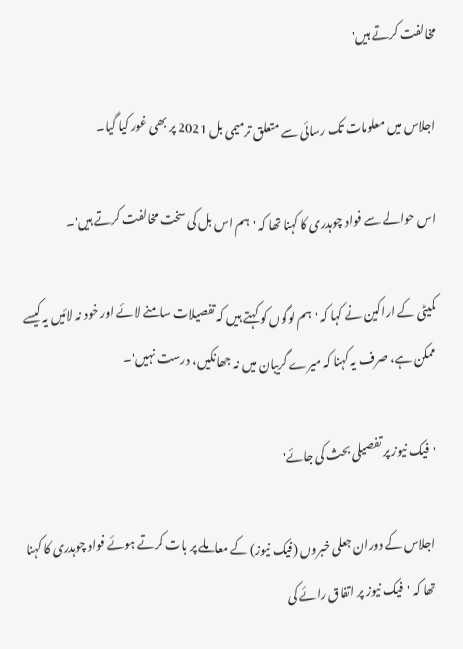مخالفت کرتے ہیں'

اجلاس میں معلومات تک رسائی سے متعلق ترمیمی بل 2021 پر بھی غور کیا گیا۔

اس حوالے سے فواد چوہدری کا کہنا تھا کہ 'ہم اس بل کی سخت مخالفت کرتے ہیں'۔

کمیٹی کے اراکین نے کہا کہ 'ہم لوگوں کو کہتے ہیں کہ تفصیلات سامنے لائے اور خود نہ لائیں یہ کیسے ممکن ہے، صرف یہ کہنا کہ میرے گریبان میں نہ جھانکیں، درست نہیں'۔

'فیک نیوز پر تفصیلی بحث کی جائے'

اجلاس کے دوران جعلی خبروں (فیک نیوز) کے معاملے پر بات کرتے ہوئے فواد چوہدری کا کہنا تھا کہ 'فیک نیوز پر اتفاق رائے کی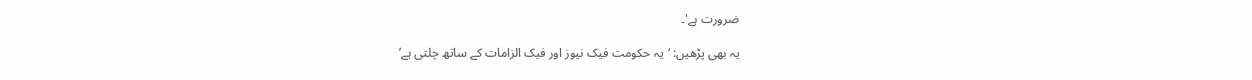ضرورت ہے'۔

یہ بھی پڑھیں: ‘یہ حکومت فیک نیوز اور فیک الزامات کے ساتھ چلتی ہے’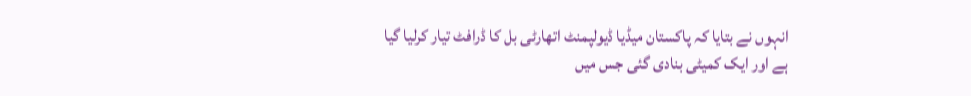انہوں نے بتایا کہ پاکستان میڈیا ڈیولپمنٹ اتھارٹی بل کا ڈرافٹ تیار کرلیا گیا ہے اور ایک کمیٹی بنادی گئی جس میں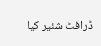ڈرافٹ شئیر کیا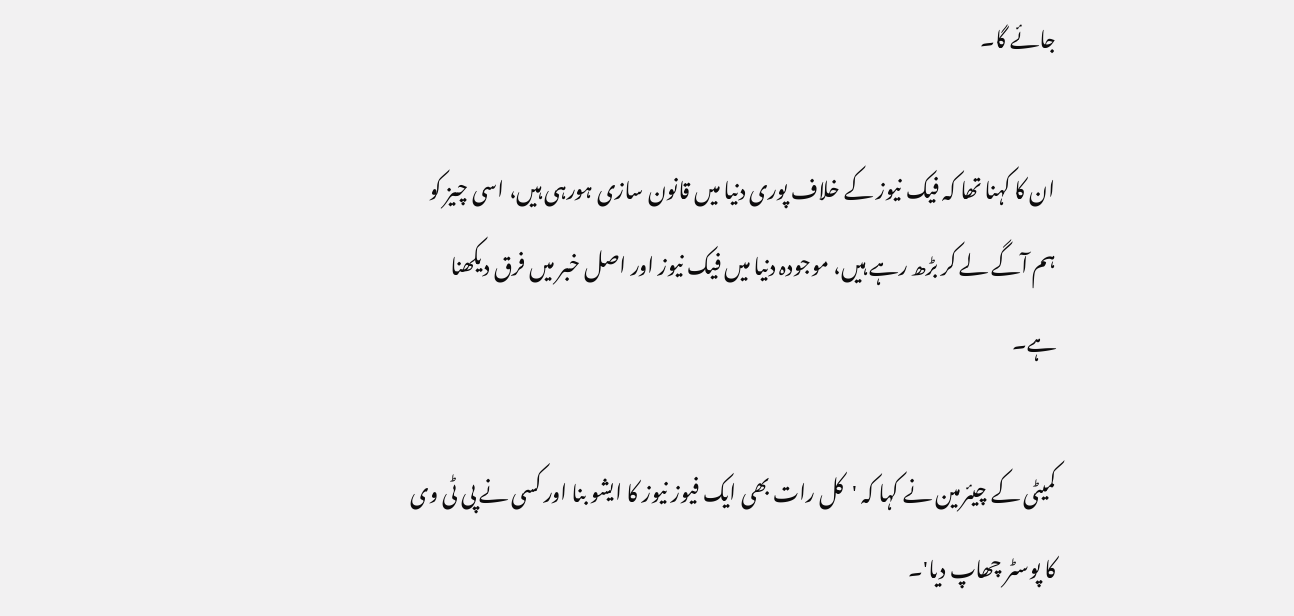جائے گا۔

ان کا کہنا تھا کہ فیک نیوز کے خلاف پوری دنیا میں قانون سازی ہورہی ہیں، اسی چیز کو ہم آگے لے کر بڑھ رہے ہیں، موجودہ دنیا میں فیک نیوز اور اصل خبر میں فرق دیکھنا ہے۔

کمیٹی کے چیئرمین نے کہا کہ 'کل رات بھی ایک فیوز نیوز کا ایشو بنا اور کسی نے پی ٹی وی کا پوسٹر چھاپ دیا'۔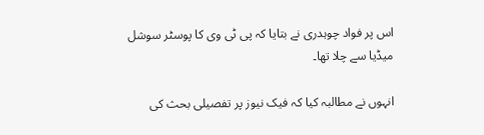اس پر فواد چوہدری نے بتایا کہ پی ٹی وی کا پوسٹر سوشل میڈیا سے چلا تھا۔

انہوں نے مطالبہ کیا کہ فیک نیوز پر تفصیلی بحث کی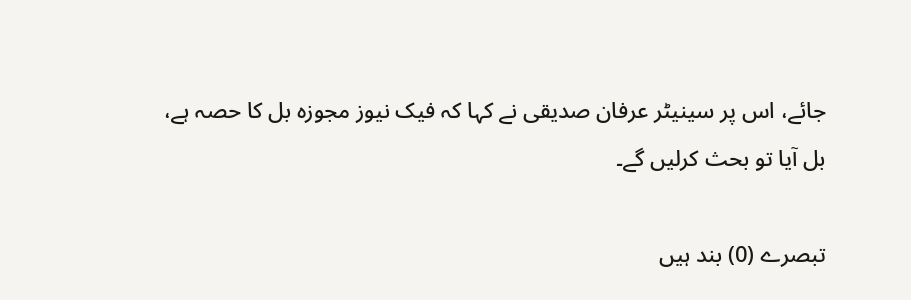جائے، اس پر سینیٹر عرفان صدیقی نے کہا کہ فیک نیوز مجوزہ بل کا حصہ ہے، بل آیا تو بحث کرلیں گے۔

تبصرے (0) بند ہیں